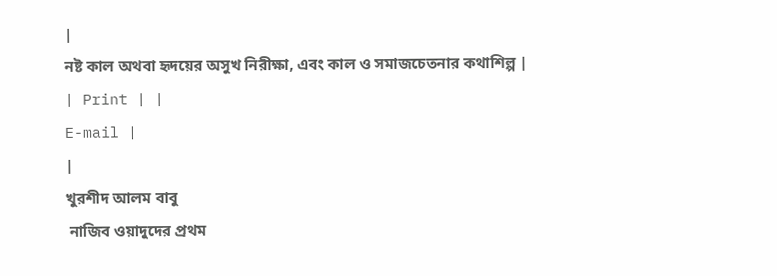|
নষ্ট কাল অথবা হৃদয়ের অসুখ নিরীক্ষা, এবং কাল ও সমাজচেতনার কথাশিল্প |
| Print | |
E-mail |
|
খুরশীদ আলম বাবু
 নাজিব ওয়াদুদের প্রথম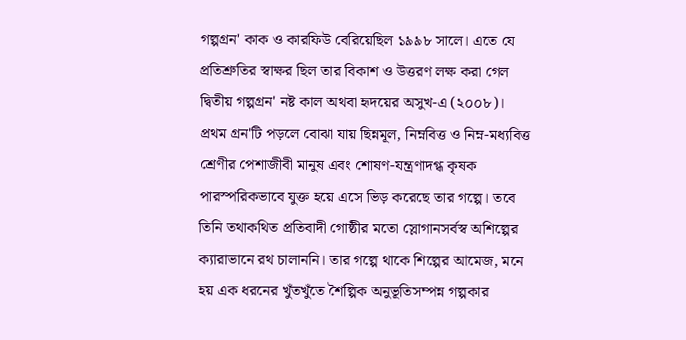গল্পগ্রন' কাক ও কারফিউ বেরিয়েছিল ১৯৯৮ সালে। এতে যে প্রতিশ্রুতির স্বাক্ষর ছিল তার বিকাশ ও উত্তরণ লক্ষ করা গেল দ্বিতীয় গল্পগ্রন' নষ্ট কাল অথবা হৃদয়ের অসুখ-এ (২০০৮)। প্রথম গ্রন'টি পড়লে বোঝা যায় ছিন্নমূল, নিম্নবিত্ত ও নিম্ন-মধ্যবিত্ত শ্রেণীর পেশাজীবী মানুষ এবং শোষণ-যন্ত্রণাদগ্ধ কৃষক পারস্পরিকভাবে যুক্ত হয়ে এসে ভিড় করেছে তার গল্পে। তবে তিনি তথাকথিত প্রতিবাদী গোষ্ঠীর মতো স্লোগানসর্বস্ব অশিল্পের ক্যারাভানে রথ চালাননি। তার গল্পে থাকে শিল্পের আমেজ, মনে হয় এক ধরনের খুঁতখুঁতে শৈল্পিক অনুভূতিসম্পন্ন গল্পকার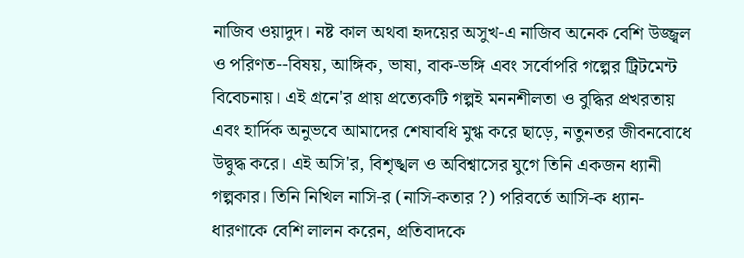নাজিব ওয়াদুদ। নষ্ট কাল অথবা হৃদয়ের অসুখ-এ নাজিব অনেক বেশি উজ্জ্বল ও পরিণত--বিষয়, আঙ্গিক, ভাষা, বাক-ভঙ্গি এবং সর্বোপরি গল্পের ট্রিটমেন্ট বিবেচনায়। এই গ্রনে'র প্রায় প্রত্যেকটি গল্পই মননশীলতা ও বুদ্ধির প্রখরতায় এবং হার্দিক অনুভবে আমাদের শেষাবধি মুগ্ধ করে ছাড়ে, নতুনতর জীবনবোধে উদ্বুদ্ধ করে। এই অসি'র, বিশৃঙ্খল ও অবিশ্বাসের যুগে তিনি একজন ধ্যানী গল্পকার। তিনি নিখিল নাসি-র (নাসি-কতার ?) পরিবর্তে আসি-ক ধ্যান-ধারণাকে বেশি লালন করেন, প্রতিবাদকে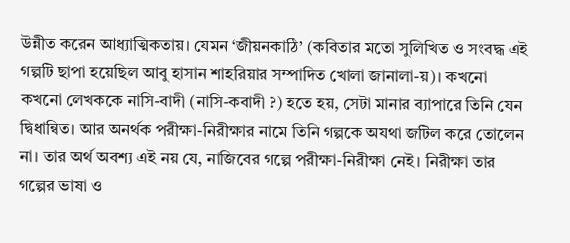উন্নীত করেন আধ্যাত্মিকতায়। যেমন ‘জীয়নকাঠি’ (কবিতার মতো সুলিখিত ও সংবদ্ধ এই গল্পটি ছাপা হয়েছিল আবু হাসান শাহরিয়ার সম্পাদিত খোলা জানালা-য়)। কখনো কখনো লেখককে নাসি-বাদী (নাসি-কবাদী ?) হতে হয়, সেটা মানার ব্যাপারে তিনি যেন দ্বিধান্বিত। আর অনর্থক পরীক্ষা-নিরীক্ষার নামে তিনি গল্পকে অযথা জটিল করে তোলেন না। তার অর্থ অবশ্য এই নয় যে, নাজিবের গল্পে পরীক্ষা-নিরীক্ষা নেই। নিরীক্ষা তার গল্পের ভাষা ও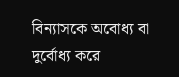বিন্যাসকে অবোধ্য বা দুর্বোধ্য করে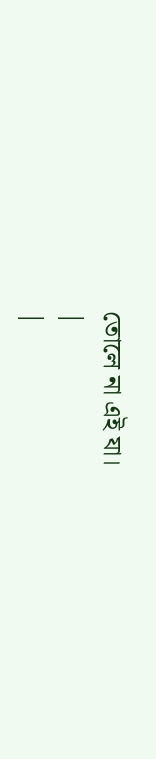তোলে না এই যা।
|
|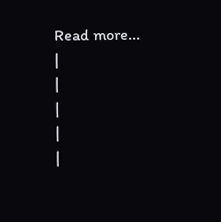Read more...
|
|
|
|
|